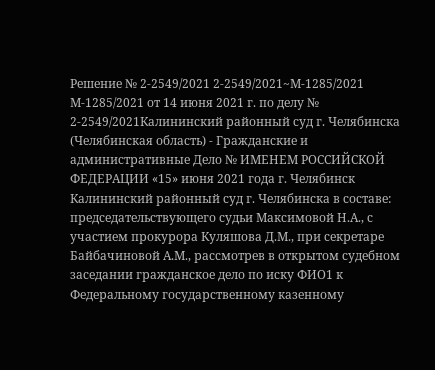Решение № 2-2549/2021 2-2549/2021~М-1285/2021 М-1285/2021 от 14 июня 2021 г. по делу № 2-2549/2021Калининский районный суд г. Челябинска (Челябинская область) - Гражданские и административные Дело № ИМЕНЕМ РОССИЙСКОЙ ФЕДЕРАЦИИ «15» июня 2021 года г. Челябинск Калининский районный суд г. Челябинска в составе: председательствующего судьи Максимовой Н.А., с участием прокурора Куляшова Д.М., при секретаре Байбачиновой А.М., рассмотрев в открытом судебном заседании гражданское дело по иску ФИО1 к Федеральному государственному казенному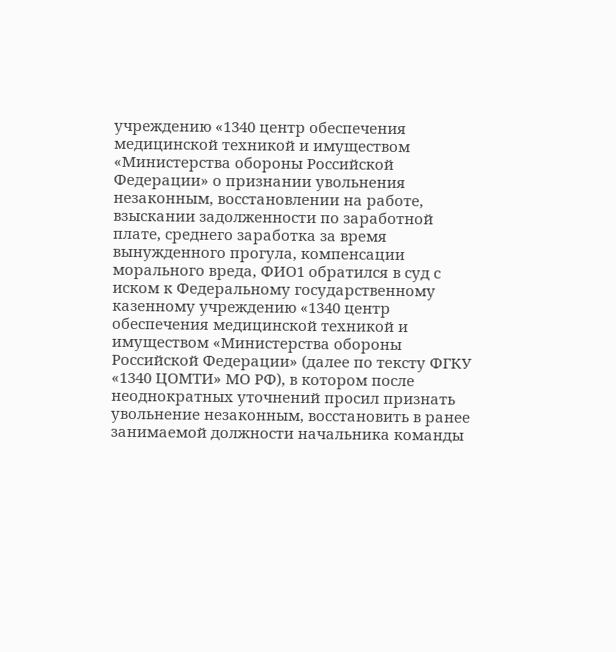учреждению «1340 центр обеспечения медицинской техникой и имуществом «Министерства обороны Российской Федерации» о признании увольнения незаконным, восстановлении на работе, взыскании задолженности по заработной плате, среднего заработка за время вынужденного прогула, компенсации морального вреда, ФИО1 обратился в суд с иском к Федеральному государственному казенному учреждению «1340 центр обеспечения медицинской техникой и имуществом «Министерства обороны Российской Федерации» (далее по тексту ФГКУ «1340 ЦОМТИ» МО РФ), в котором после неоднократных уточнений просил признать увольнение незаконным, восстановить в ранее занимаемой должности начальника команды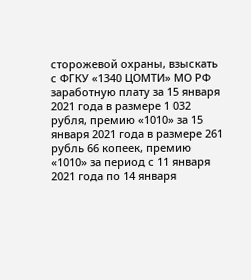сторожевой охраны, взыскать с ФГКУ «1340 ЦОМТИ» МО РФ заработную плату за 15 января 2021 года в размере 1 032 рубля, премию «1010» за 15 января 2021 года в размере 261 рубль 66 копеек, премию «1010» за период с 11 января 2021 года по 14 января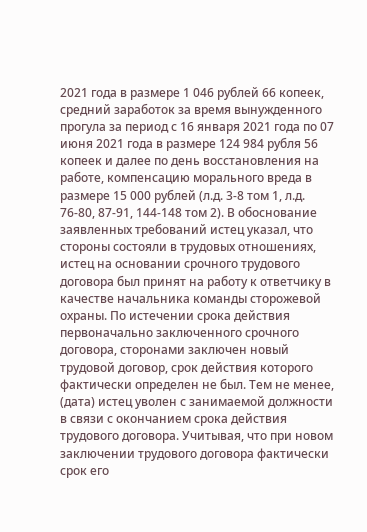2021 года в размере 1 046 рублей 66 копеек, средний заработок за время вынужденного прогула за период с 16 января 2021 года по 07 июня 2021 года в размере 124 984 рубля 56 копеек и далее по день восстановления на работе, компенсацию морального вреда в размере 15 000 рублей (л.д. 3-8 том 1, л.д. 76-80, 87-91, 144-148 том 2). В обоснование заявленных требований истец указал, что стороны состояли в трудовых отношениях, истец на основании срочного трудового договора был принят на работу к ответчику в качестве начальника команды сторожевой охраны. По истечении срока действия первоначально заключенного срочного договора, сторонами заключен новый трудовой договор, срок действия которого фактически определен не был. Тем не менее, (дата) истец уволен с занимаемой должности в связи с окончанием срока действия трудового договора. Учитывая, что при новом заключении трудового договора фактически срок его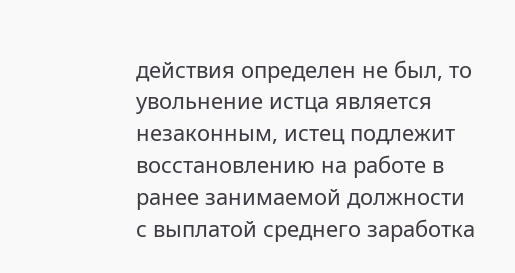действия определен не был, то увольнение истца является незаконным, истец подлежит восстановлению на работе в ранее занимаемой должности с выплатой среднего заработка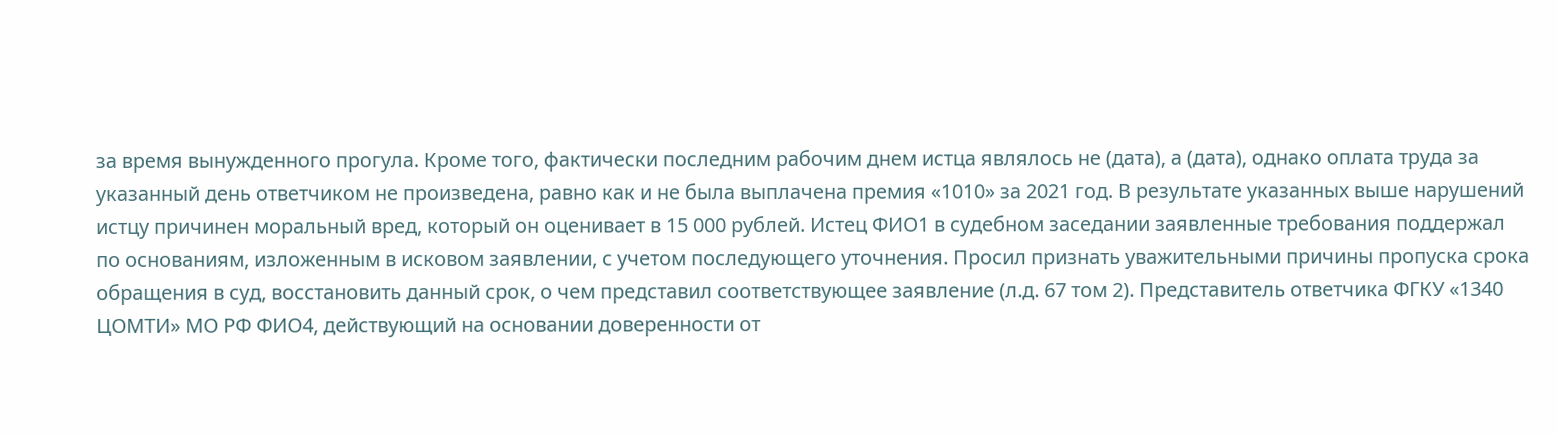за время вынужденного прогула. Кроме того, фактически последним рабочим днем истца являлось не (дата), а (дата), однако оплата труда за указанный день ответчиком не произведена, равно как и не была выплачена премия «1010» за 2021 год. В результате указанных выше нарушений истцу причинен моральный вред, который он оценивает в 15 000 рублей. Истец ФИО1 в судебном заседании заявленные требования поддержал по основаниям, изложенным в исковом заявлении, с учетом последующего уточнения. Просил признать уважительными причины пропуска срока обращения в суд, восстановить данный срок, о чем представил соответствующее заявление (л.д. 67 том 2). Представитель ответчика ФГКУ «1340 ЦОМТИ» МО РФ ФИО4, действующий на основании доверенности от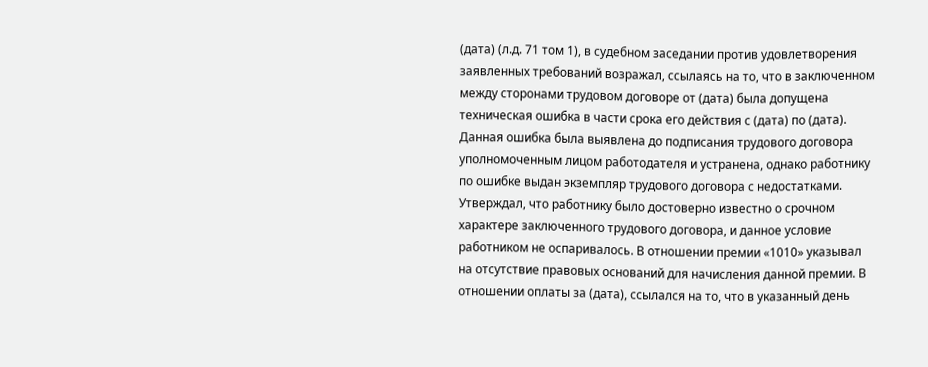(дата) (л.д. 71 том 1), в судебном заседании против удовлетворения заявленных требований возражал, ссылаясь на то, что в заключенном между сторонами трудовом договоре от (дата) была допущена техническая ошибка в части срока его действия с (дата) по (дата). Данная ошибка была выявлена до подписания трудового договора уполномоченным лицом работодателя и устранена, однако работнику по ошибке выдан экземпляр трудового договора с недостатками. Утверждал, что работнику было достоверно известно о срочном характере заключенного трудового договора, и данное условие работником не оспаривалось. В отношении премии «1010» указывал на отсутствие правовых оснований для начисления данной премии. В отношении оплаты за (дата), ссылался на то, что в указанный день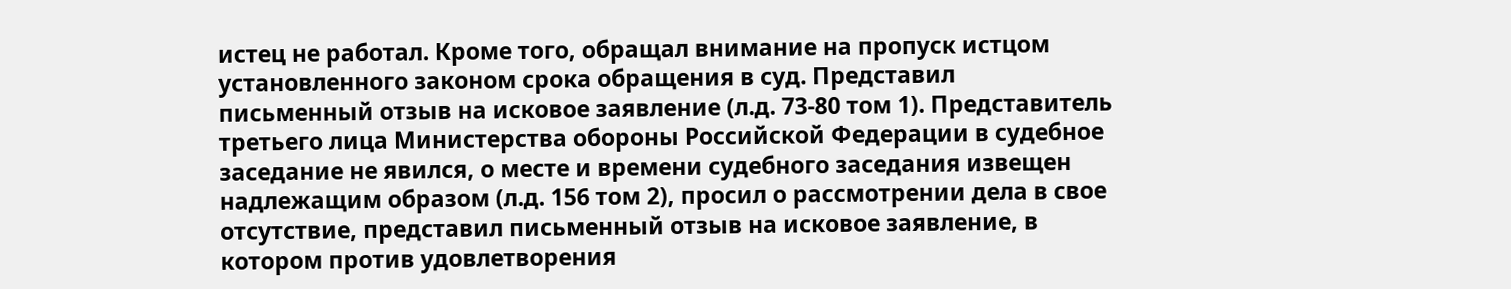истец не работал. Кроме того, обращал внимание на пропуск истцом установленного законом срока обращения в суд. Представил письменный отзыв на исковое заявление (л.д. 73-80 том 1). Представитель третьего лица Министерства обороны Российской Федерации в судебное заседание не явился, о месте и времени судебного заседания извещен надлежащим образом (л.д. 156 том 2), просил о рассмотрении дела в свое отсутствие, представил письменный отзыв на исковое заявление, в котором против удовлетворения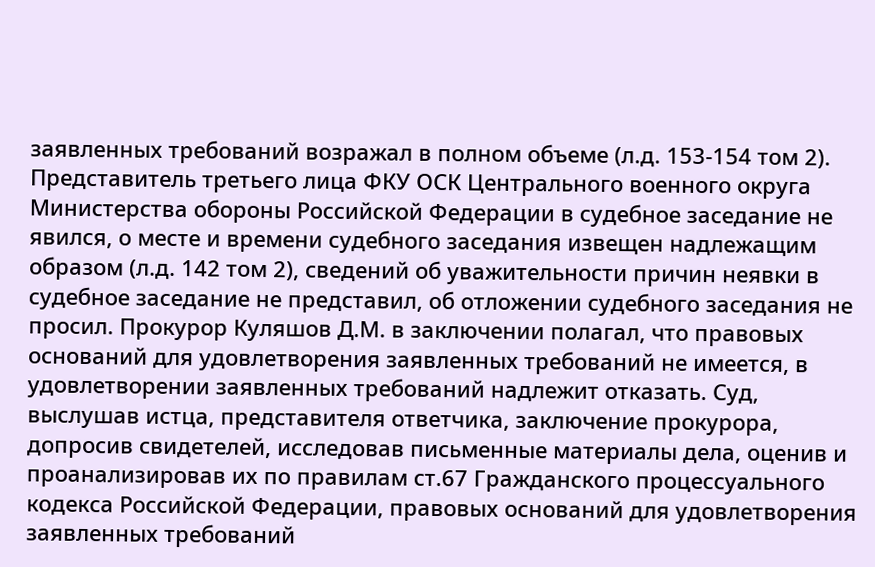заявленных требований возражал в полном объеме (л.д. 153-154 том 2). Представитель третьего лица ФКУ ОСК Центрального военного округа Министерства обороны Российской Федерации в судебное заседание не явился, о месте и времени судебного заседания извещен надлежащим образом (л.д. 142 том 2), сведений об уважительности причин неявки в судебное заседание не представил, об отложении судебного заседания не просил. Прокурор Куляшов Д.М. в заключении полагал, что правовых оснований для удовлетворения заявленных требований не имеется, в удовлетворении заявленных требований надлежит отказать. Суд, выслушав истца, представителя ответчика, заключение прокурора, допросив свидетелей, исследовав письменные материалы дела, оценив и проанализировав их по правилам ст.67 Гражданского процессуального кодекса Российской Федерации, правовых оснований для удовлетворения заявленных требований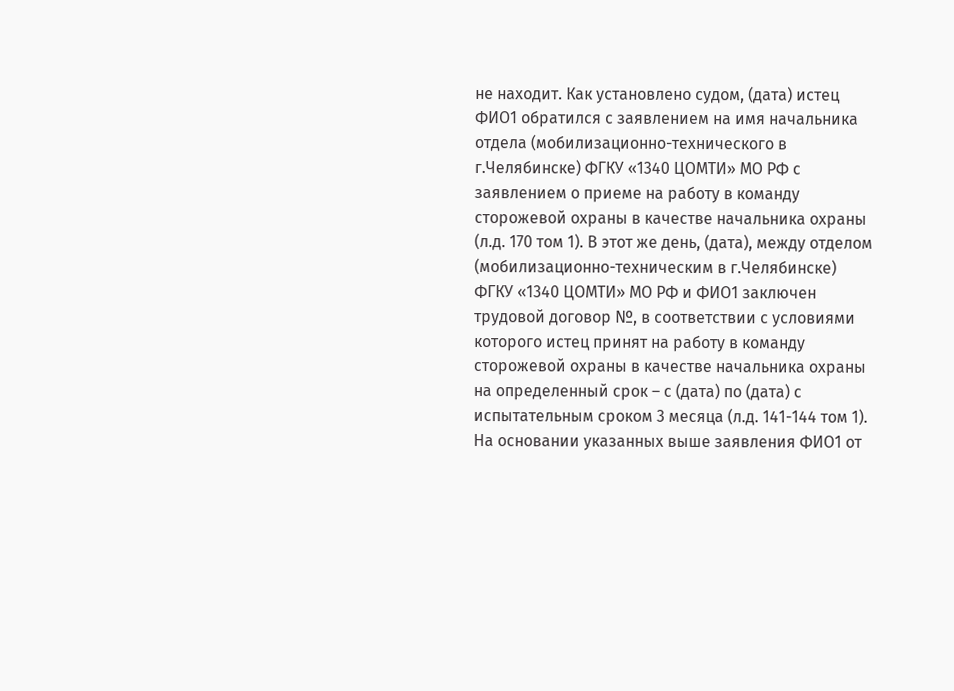не находит. Как установлено судом, (дата) истец ФИО1 обратился с заявлением на имя начальника отдела (мобилизационно-технического в г.Челябинске) ФГКУ «1340 ЦОМТИ» МО РФ с заявлением о приеме на работу в команду сторожевой охраны в качестве начальника охраны (л.д. 170 том 1). В этот же день, (дата), между отделом (мобилизационно-техническим в г.Челябинске) ФГКУ «1340 ЦОМТИ» МО РФ и ФИО1 заключен трудовой договор №, в соответствии с условиями которого истец принят на работу в команду сторожевой охраны в качестве начальника охраны на определенный срок – с (дата) по (дата) с испытательным сроком 3 месяца (л.д. 141-144 том 1). На основании указанных выше заявления ФИО1 от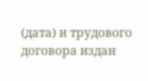(дата) и трудового договора издан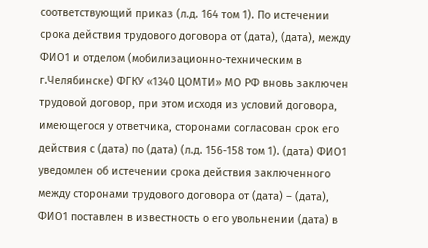соответствующий приказ (л.д. 164 том 1). По истечении срока действия трудового договора от (дата), (дата), между ФИО1 и отделом (мобилизационно-техническим в г.Челябинске) ФГКУ «1340 ЦОМТИ» МО РФ вновь заключен трудовой договор, при этом исходя из условий договора, имеющегося у ответчика, сторонами согласован срок его действия с (дата) по (дата) (л.д. 156-158 том 1). (дата) ФИО1 уведомлен об истечении срока действия заключенного между сторонами трудового договора от (дата) – (дата), ФИО1 поставлен в известность о его увольнении (дата) в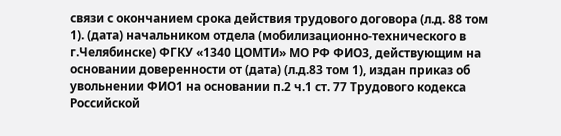связи с окончанием срока действия трудового договора (л.д. 88 том 1). (дата) начальником отдела (мобилизационно-технического в г.Челябинске) ФГКУ «1340 ЦОМТИ» МО РФ ФИО3, действующим на основании доверенности от (дата) (л.д.83 том 1), издан приказ об увольнении ФИО1 на основании п.2 ч.1 ст. 77 Трудового кодекса Российской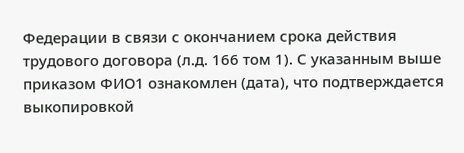Федерации в связи с окончанием срока действия трудового договора (л.д. 166 том 1). С указанным выше приказом ФИО1 ознакомлен (дата), что подтверждается выкопировкой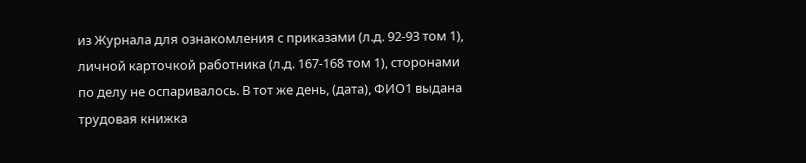из Журнала для ознакомления с приказами (л.д. 92-93 том 1), личной карточкой работника (л.д. 167-168 том 1), сторонами по делу не оспаривалось. В тот же день, (дата), ФИО1 выдана трудовая книжка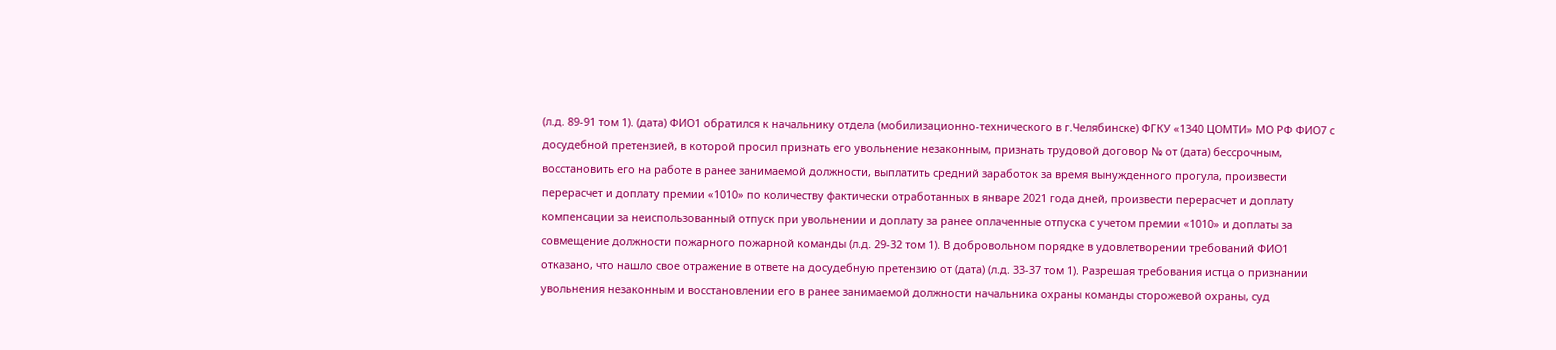(л.д. 89-91 том 1). (дата) ФИО1 обратился к начальнику отдела (мобилизационно-технического в г.Челябинске) ФГКУ «1340 ЦОМТИ» МО РФ ФИО7 с досудебной претензией, в которой просил признать его увольнение незаконным, признать трудовой договор № от (дата) бессрочным, восстановить его на работе в ранее занимаемой должности, выплатить средний заработок за время вынужденного прогула, произвести перерасчет и доплату премии «1010» по количеству фактически отработанных в январе 2021 года дней, произвести перерасчет и доплату компенсации за неиспользованный отпуск при увольнении и доплату за ранее оплаченные отпуска с учетом премии «1010» и доплаты за совмещение должности пожарного пожарной команды (л.д. 29-32 том 1). В добровольном порядке в удовлетворении требований ФИО1 отказано, что нашло свое отражение в ответе на досудебную претензию от (дата) (л.д. 33-37 том 1). Разрешая требования истца о признании увольнения незаконным и восстановлении его в ранее занимаемой должности начальника охраны команды сторожевой охраны, суд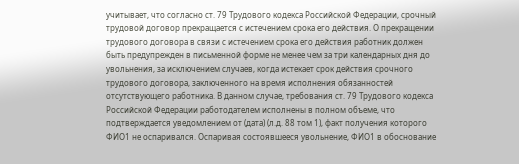учитывает, что согласно ст. 79 Трудового кодекса Российской Федерации, срочный трудовой договор прекращается с истечением срока его действия. О прекращении трудового договора в связи с истечением срока его действия работник должен быть предупрежден в письменной форме не менее чем за три календарных дня до увольнения, за исключением случаев, когда истекает срок действия срочного трудового договора, заключенного на время исполнения обязанностей отсутствующего работника. В данном случае, требования ст. 79 Трудового кодекса Российской Федерации работодателем исполнены в полном объеме, что подтверждается уведомлением от (дата) (л.д. 88 том 1), факт получения которого ФИО1 не оспаривался. Оспаривая состоявшееся увольнение, ФИО1 в обоснование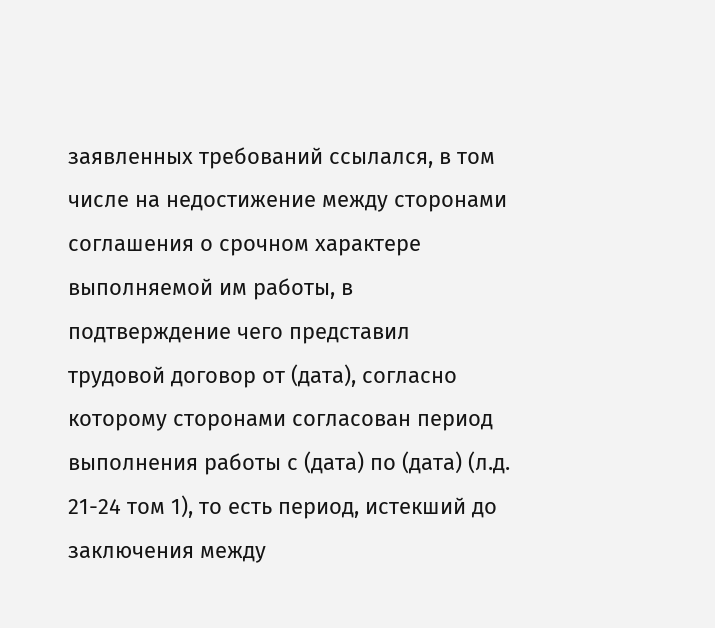заявленных требований ссылался, в том числе на недостижение между сторонами соглашения о срочном характере выполняемой им работы, в подтверждение чего представил трудовой договор от (дата), согласно которому сторонами согласован период выполнения работы с (дата) по (дата) (л.д. 21-24 том 1), то есть период, истекший до заключения между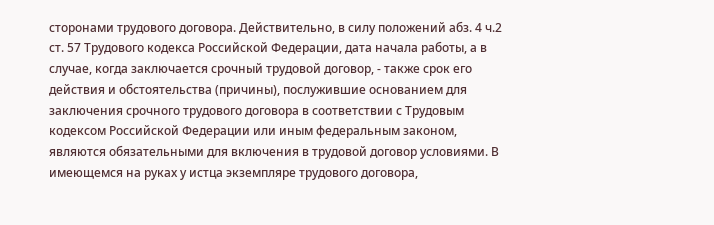сторонами трудового договора. Действительно, в силу положений абз. 4 ч.2 ст. 57 Трудового кодекса Российской Федерации, дата начала работы, а в случае, когда заключается срочный трудовой договор, - также срок его действия и обстоятельства (причины), послужившие основанием для заключения срочного трудового договора в соответствии с Трудовым кодексом Российской Федерации или иным федеральным законом, являются обязательными для включения в трудовой договор условиями. В имеющемся на руках у истца экземпляре трудового договора,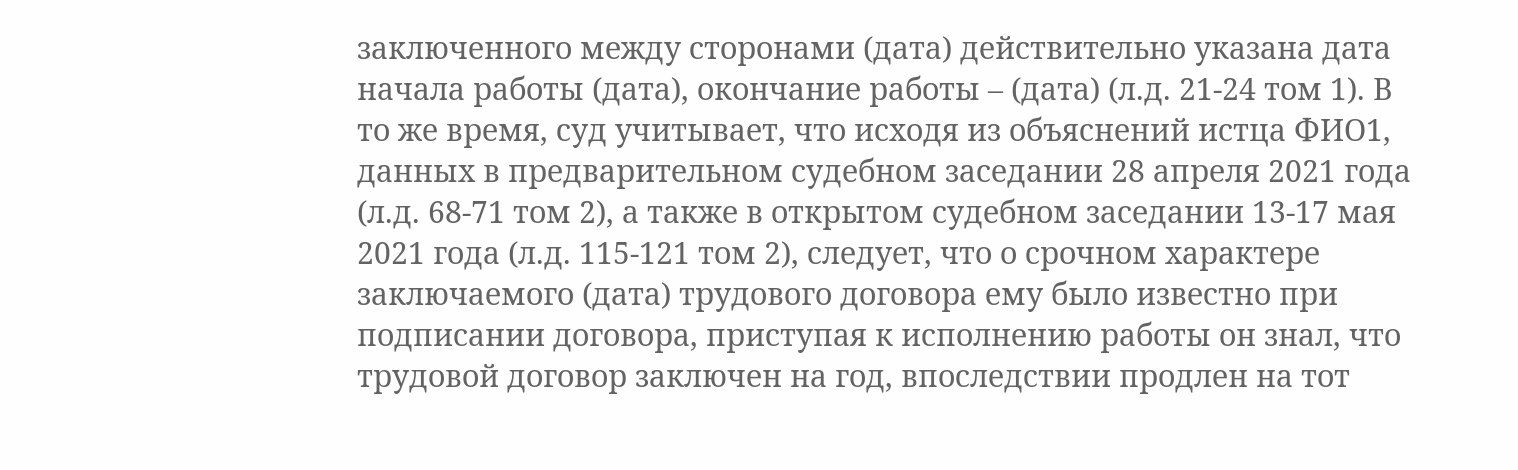заключенного между сторонами (дата) действительно указана дата начала работы (дата), окончание работы – (дата) (л.д. 21-24 том 1). В то же время, суд учитывает, что исходя из объяснений истца ФИО1, данных в предварительном судебном заседании 28 апреля 2021 года (л.д. 68-71 том 2), а также в открытом судебном заседании 13-17 мая 2021 года (л.д. 115-121 том 2), следует, что о срочном характере заключаемого (дата) трудового договора ему было известно при подписании договора, приступая к исполнению работы он знал, что трудовой договор заключен на год, впоследствии продлен на тот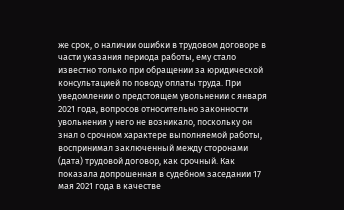же срок, о наличии ошибки в трудовом договоре в части указания периода работы, ему стало известно только при обращении за юридической консультацией по поводу оплаты труда. При уведомлении о предстоящем увольнении с января 2021 года, вопросов относительно законности увольнения у него не возникало, поскольку он знал о срочном характере выполняемой работы, воспринимал заключенный между сторонами (дата) трудовой договор, как срочный. Как показала допрошенная в судебном заседании 17 мая 2021 года в качестве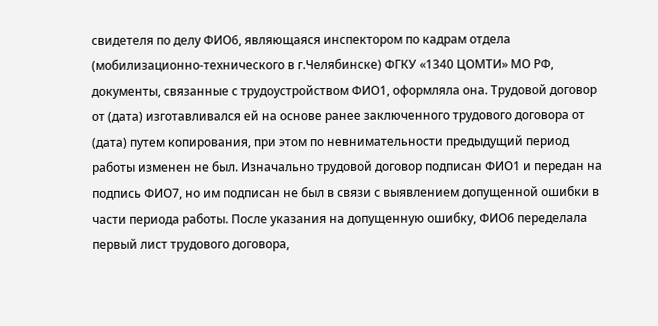свидетеля по делу ФИО6, являющаяся инспектором по кадрам отдела (мобилизационно-технического в г.Челябинске) ФГКУ «1340 ЦОМТИ» МО РФ, документы, связанные с трудоустройством ФИО1, оформляла она. Трудовой договор от (дата) изготавливался ей на основе ранее заключенного трудового договора от (дата) путем копирования, при этом по невнимательности предыдущий период работы изменен не был. Изначально трудовой договор подписан ФИО1 и передан на подпись ФИО7, но им подписан не был в связи с выявлением допущенной ошибки в части периода работы. После указания на допущенную ошибку, ФИО6 переделала первый лист трудового договора,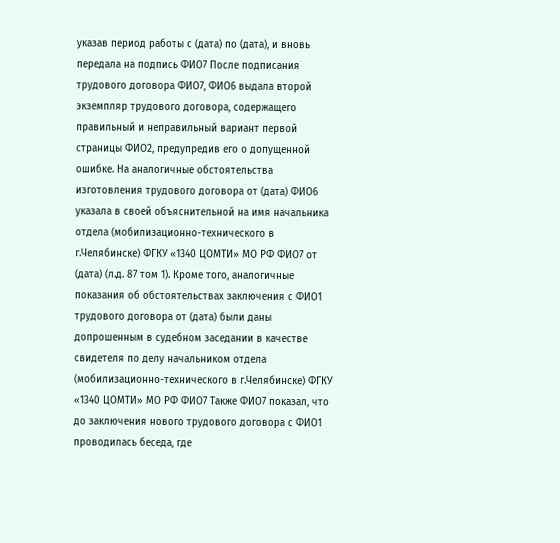указав период работы с (дата) по (дата), и вновь передала на подпись ФИО7 После подписания трудового договора ФИО7, ФИО6 выдала второй экземпляр трудового договора, содержащего правильный и неправильный вариант первой страницы ФИО2, предупредив его о допущенной ошибке. На аналогичные обстоятельства изготовления трудового договора от (дата) ФИО6 указала в своей объяснительной на имя начальника отдела (мобилизационно-технического в г.Челябинске) ФГКУ «1340 ЦОМТИ» МО РФ ФИО7 от (дата) (л.д. 87 том 1). Кроме того, аналогичные показания об обстоятельствах заключения с ФИО1 трудового договора от (дата) были даны допрошенным в судебном заседании в качестве свидетеля по делу начальником отдела (мобилизационно-технического в г.Челябинске) ФГКУ «1340 ЦОМТИ» МО РФ ФИО7 Также ФИО7 показал, что до заключения нового трудового договора с ФИО1 проводилась беседа, где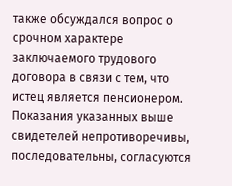также обсуждался вопрос о срочном характере заключаемого трудового договора в связи с тем, что истец является пенсионером. Показания указанных выше свидетелей непротиворечивы, последовательны, согласуются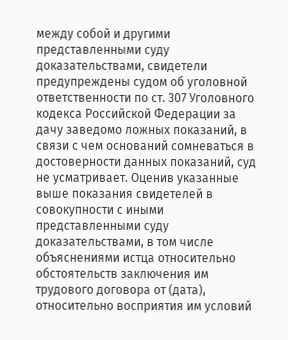между собой и другими представленными суду доказательствами, свидетели предупреждены судом об уголовной ответственности по ст. 307 Уголовного кодекса Российской Федерации за дачу заведомо ложных показаний, в связи с чем оснований сомневаться в достоверности данных показаний, суд не усматривает. Оценив указанные выше показания свидетелей в совокупности с иными представленными суду доказательствами, в том числе объяснениями истца относительно обстоятельств заключения им трудового договора от (дата), относительно восприятия им условий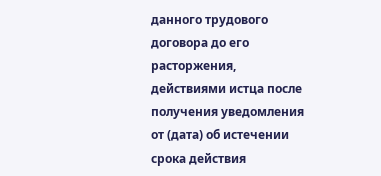данного трудового договора до его расторжения, действиями истца после получения уведомления от (дата) об истечении срока действия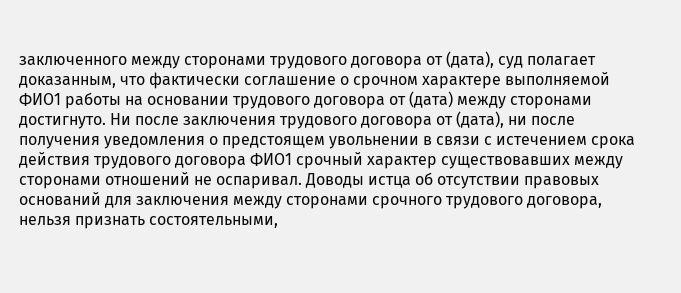заключенного между сторонами трудового договора от (дата), суд полагает доказанным, что фактически соглашение о срочном характере выполняемой ФИО1 работы на основании трудового договора от (дата) между сторонами достигнуто. Ни после заключения трудового договора от (дата), ни после получения уведомления о предстоящем увольнении в связи с истечением срока действия трудового договора ФИО1 срочный характер существовавших между сторонами отношений не оспаривал. Доводы истца об отсутствии правовых оснований для заключения между сторонами срочного трудового договора, нельзя признать состоятельными,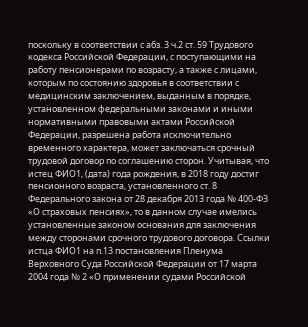поскольку в соответствии с абз. 3 ч.2 ст. 59 Трудового кодекса Российской Федерации, с поступающими на работу пенсионерами по возрасту, а также с лицами, которым по состоянию здоровья в соответствии с медицинским заключением, выданным в порядке, установленном федеральными законами и иными нормативными правовыми актами Российской Федерации, разрешена работа исключительно временного характера, может заключаться срочный трудовой договор по соглашению сторон. Учитывая, что истец ФИО1, (дата) года рождения, в 2018 году достиг пенсионного возраста, установленного ст. 8 Федерального закона от 28 декабря 2013 года № 400-ФЗ «О страховых пенсиях», то в данном случае имелись установленные законом основания для заключения между сторонами срочного трудового договора. Ссылки истца ФИО1 на п.13 постановления Пленума Верховного Суда Российской Федерации от 17 марта 2004 года № 2 «О применении судами Российской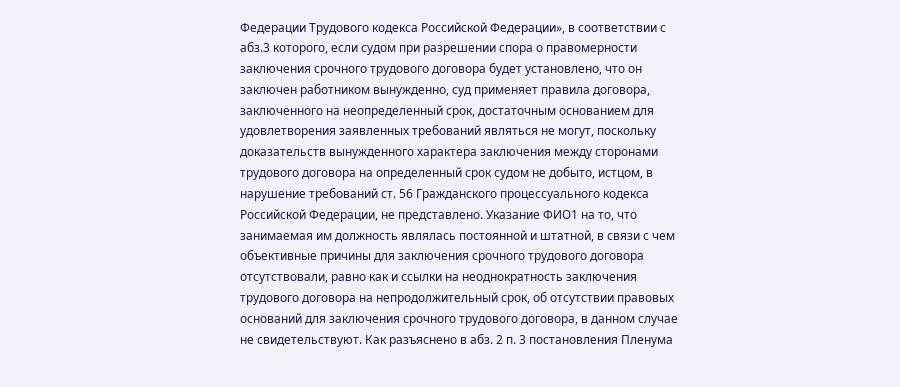Федерации Трудового кодекса Российской Федерации», в соответствии с абз.3 которого, если судом при разрешении спора о правомерности заключения срочного трудового договора будет установлено, что он заключен работником вынужденно, суд применяет правила договора, заключенного на неопределенный срок, достаточным основанием для удовлетворения заявленных требований являться не могут, поскольку доказательств вынужденного характера заключения между сторонами трудового договора на определенный срок судом не добыто, истцом, в нарушение требований ст. 56 Гражданского процессуального кодекса Российской Федерации, не представлено. Указание ФИО1 на то, что занимаемая им должность являлась постоянной и штатной, в связи с чем объективные причины для заключения срочного трудового договора отсутствовали, равно как и ссылки на неоднократность заключения трудового договора на непродолжительный срок, об отсутствии правовых оснований для заключения срочного трудового договора, в данном случае не свидетельствуют. Как разъяснено в абз. 2 п. 3 постановления Пленума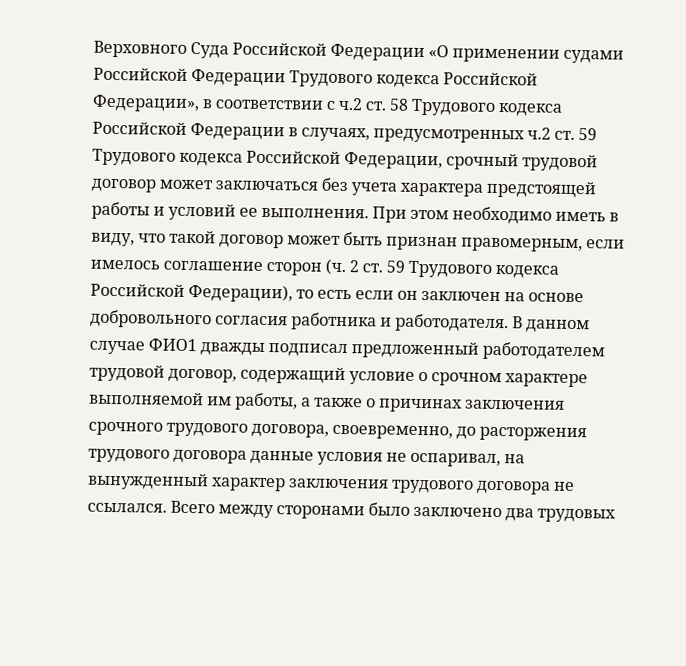Верховного Суда Российской Федерации «О применении судами Российской Федерации Трудового кодекса Российской Федерации», в соответствии с ч.2 ст. 58 Трудового кодекса Российской Федерации в случаях, предусмотренных ч.2 ст. 59 Трудового кодекса Российской Федерации, срочный трудовой договор может заключаться без учета характера предстоящей работы и условий ее выполнения. При этом необходимо иметь в виду, что такой договор может быть признан правомерным, если имелось соглашение сторон (ч. 2 ст. 59 Трудового кодекса Российской Федерации), то есть если он заключен на основе добровольного согласия работника и работодателя. В данном случае ФИО1 дважды подписал предложенный работодателем трудовой договор, содержащий условие о срочном характере выполняемой им работы, а также о причинах заключения срочного трудового договора, своевременно, до расторжения трудового договора данные условия не оспаривал, на вынужденный характер заключения трудового договора не ссылался. Всего между сторонами было заключено два трудовых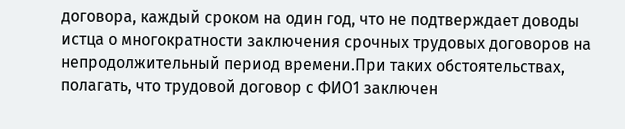договора, каждый сроком на один год, что не подтверждает доводы истца о многократности заключения срочных трудовых договоров на непродолжительный период времени.При таких обстоятельствах, полагать, что трудовой договор с ФИО1 заключен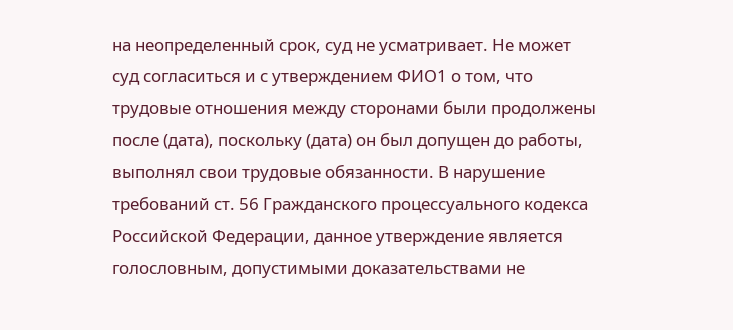на неопределенный срок, суд не усматривает. Не может суд согласиться и с утверждением ФИО1 о том, что трудовые отношения между сторонами были продолжены после (дата), поскольку (дата) он был допущен до работы, выполнял свои трудовые обязанности. В нарушение требований ст. 56 Гражданского процессуального кодекса Российской Федерации, данное утверждение является голословным, допустимыми доказательствами не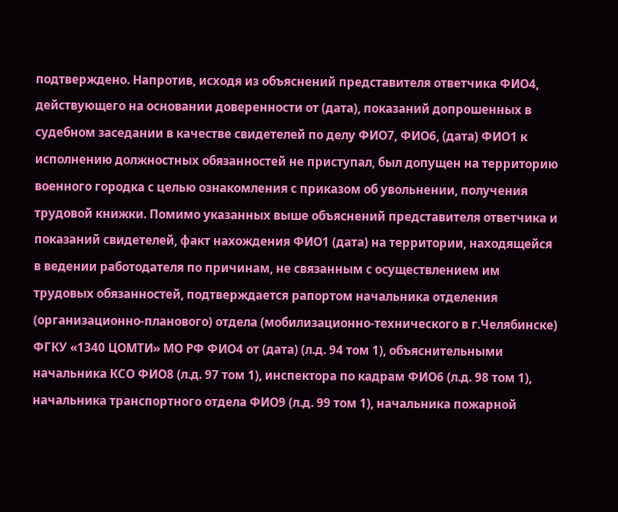подтверждено. Напротив, исходя из объяснений представителя ответчика ФИО4, действующего на основании доверенности от (дата), показаний допрошенных в судебном заседании в качестве свидетелей по делу ФИО7, ФИО6, (дата) ФИО1 к исполнению должностных обязанностей не приступал, был допущен на территорию военного городка с целью ознакомления с приказом об увольнении, получения трудовой книжки. Помимо указанных выше объяснений представителя ответчика и показаний свидетелей, факт нахождения ФИО1 (дата) на территории, находящейся в ведении работодателя по причинам, не связанным с осуществлением им трудовых обязанностей, подтверждается рапортом начальника отделения (организационно-планового) отдела (мобилизационно-технического в г.Челябинске) ФГКУ «1340 ЦОМТИ» МО РФ ФИО4 от (дата) (л.д. 94 том 1), объяснительными начальника КСО ФИО8 (л.д. 97 том 1), инспектора по кадрам ФИО6 (л.д. 98 том 1), начальника транспортного отдела ФИО9 (л.д. 99 том 1), начальника пожарной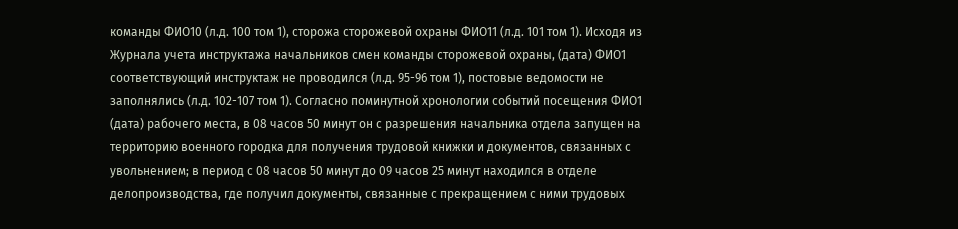команды ФИО10 (л.д. 100 том 1), сторожа сторожевой охраны ФИО11 (л.д. 101 том 1). Исходя из Журнала учета инструктажа начальников смен команды сторожевой охраны, (дата) ФИО1 соответствующий инструктаж не проводился (л.д. 95-96 том 1), постовые ведомости не заполнялись (л.д. 102-107 том 1). Согласно поминутной хронологии событий посещения ФИО1 (дата) рабочего места, в 08 часов 50 минут он с разрешения начальника отдела запущен на территорию военного городка для получения трудовой книжки и документов, связанных с увольнением; в период с 08 часов 50 минут до 09 часов 25 минут находился в отделе делопроизводства, где получил документы, связанные с прекращением с ними трудовых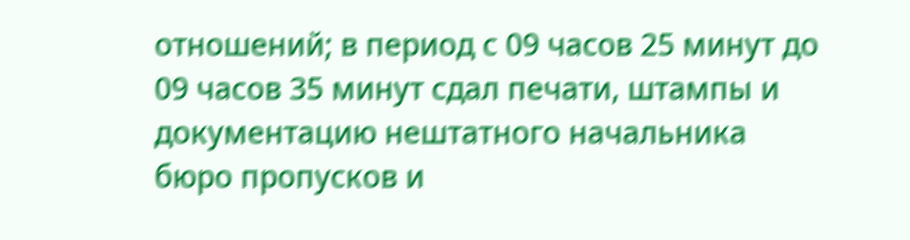отношений; в период с 09 часов 25 минут до 09 часов 35 минут сдал печати, штампы и документацию нештатного начальника бюро пропусков и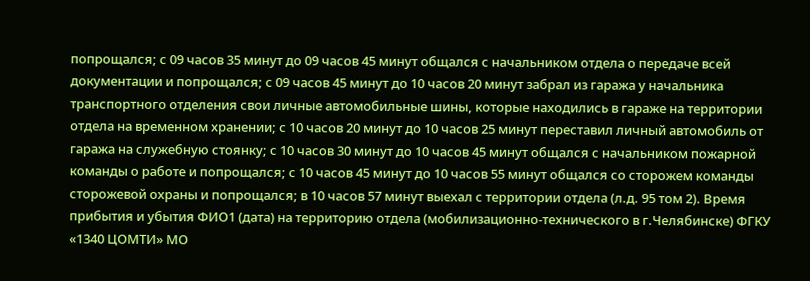попрощался; с 09 часов 35 минут до 09 часов 45 минут общался с начальником отдела о передаче всей документации и попрощался; с 09 часов 45 минут до 10 часов 20 минут забрал из гаража у начальника транспортного отделения свои личные автомобильные шины, которые находились в гараже на территории отдела на временном хранении; с 10 часов 20 минут до 10 часов 25 минут переставил личный автомобиль от гаража на служебную стоянку; с 10 часов 30 минут до 10 часов 45 минут общался с начальником пожарной команды о работе и попрощался; с 10 часов 45 минут до 10 часов 55 минут общался со сторожем команды сторожевой охраны и попрощался; в 10 часов 57 минут выехал с территории отдела (л.д. 95 том 2). Время прибытия и убытия ФИО1 (дата) на территорию отдела (мобилизационно-технического в г.Челябинске) ФГКУ «1340 ЦОМТИ» МО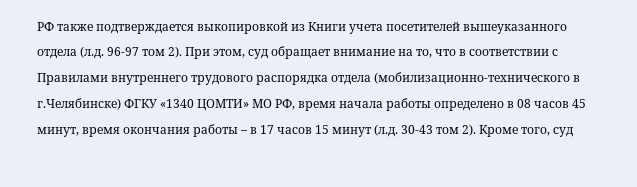РФ также подтверждается выкопировкой из Книги учета посетителей вышеуказанного отдела (л.д. 96-97 том 2). При этом, суд обращает внимание на то, что в соответствии с Правилами внутреннего трудового распорядка отдела (мобилизационно-технического в г.Челябинске) ФГКУ «1340 ЦОМТИ» МО РФ, время начала работы определено в 08 часов 45 минут, время окончания работы – в 17 часов 15 минут (л.д. 30-43 том 2). Кроме того, суд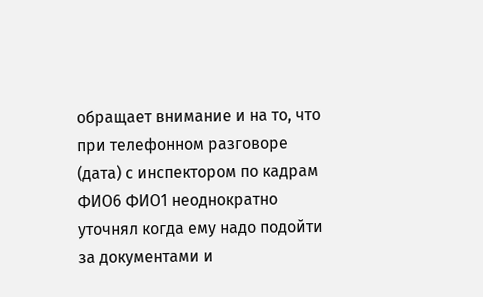обращает внимание и на то, что при телефонном разговоре (дата) с инспектором по кадрам ФИО6 ФИО1 неоднократно уточнял когда ему надо подойти за документами и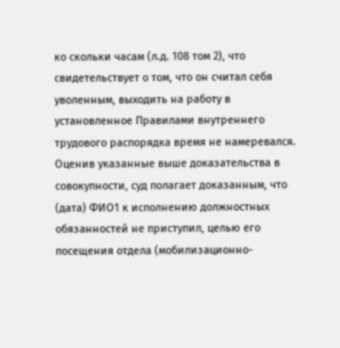ко скольки часам (л.д. 108 том 2), что свидетельствует о том, что он считал себя уволенным, выходить на работу в установленное Правилами внутреннего трудового распорядка время не намеревался. Оценив указанные выше доказательства в совокупности, суд полагает доказанным, что (дата) ФИО1 к исполнению должностных обязанностей не приступил, целью его посещения отдела (мобилизационно-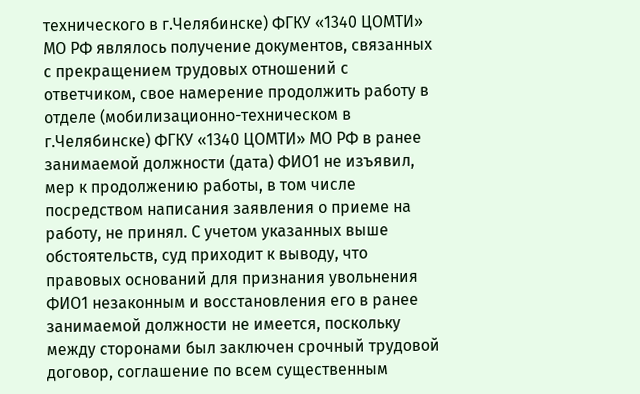технического в г.Челябинске) ФГКУ «1340 ЦОМТИ» МО РФ являлось получение документов, связанных с прекращением трудовых отношений с ответчиком, свое намерение продолжить работу в отделе (мобилизационно-техническом в г.Челябинске) ФГКУ «1340 ЦОМТИ» МО РФ в ранее занимаемой должности (дата) ФИО1 не изъявил, мер к продолжению работы, в том числе посредством написания заявления о приеме на работу, не принял. С учетом указанных выше обстоятельств, суд приходит к выводу, что правовых оснований для признания увольнения ФИО1 незаконным и восстановления его в ранее занимаемой должности не имеется, поскольку между сторонами был заключен срочный трудовой договор, соглашение по всем существенным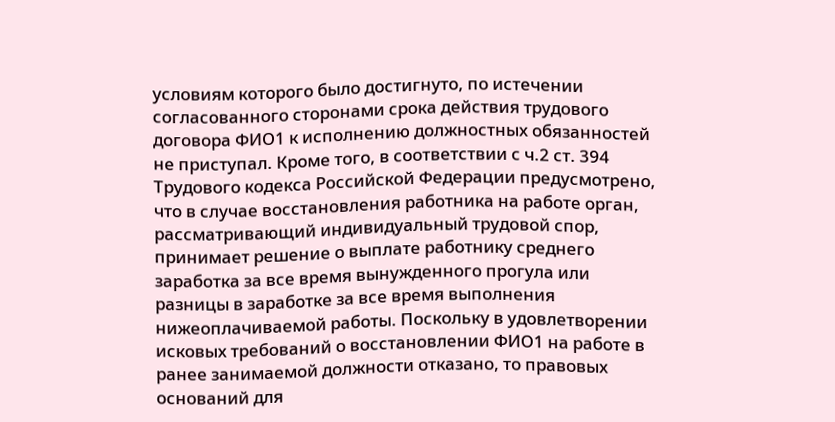условиям которого было достигнуто, по истечении согласованного сторонами срока действия трудового договора ФИО1 к исполнению должностных обязанностей не приступал. Кроме того, в соответствии с ч.2 ст. 394 Трудового кодекса Российской Федерации предусмотрено, что в случае восстановления работника на работе орган, рассматривающий индивидуальный трудовой спор, принимает решение о выплате работнику среднего заработка за все время вынужденного прогула или разницы в заработке за все время выполнения нижеоплачиваемой работы. Поскольку в удовлетворении исковых требований о восстановлении ФИО1 на работе в ранее занимаемой должности отказано, то правовых оснований для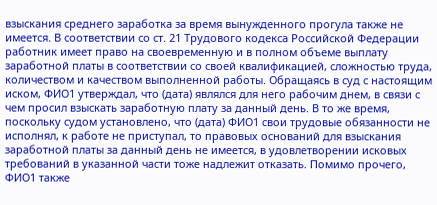взыскания среднего заработка за время вынужденного прогула также не имеется. В соответствии со ст. 21 Трудового кодекса Российской Федерации работник имеет право на своевременную и в полном объеме выплату заработной платы в соответствии со своей квалификацией, сложностью труда, количеством и качеством выполненной работы. Обращаясь в суд с настоящим иском, ФИО1 утверждал, что (дата) являлся для него рабочим днем, в связи с чем просил взыскать заработную плату за данный день. В то же время, поскольку судом установлено, что (дата) ФИО1 свои трудовые обязанности не исполнял, к работе не приступал, то правовых оснований для взыскания заработной платы за данный день не имеется, в удовлетворении исковых требований в указанной части тоже надлежит отказать. Помимо прочего, ФИО1 также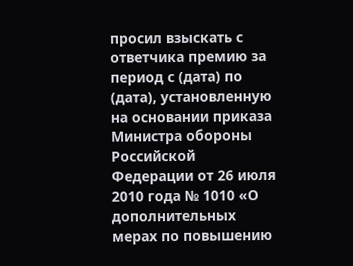просил взыскать с ответчика премию за период с (дата) по (дата), установленную на основании приказа Министра обороны Российской Федерации от 26 июля 2010 года № 1010 «О дополнительных мерах по повышению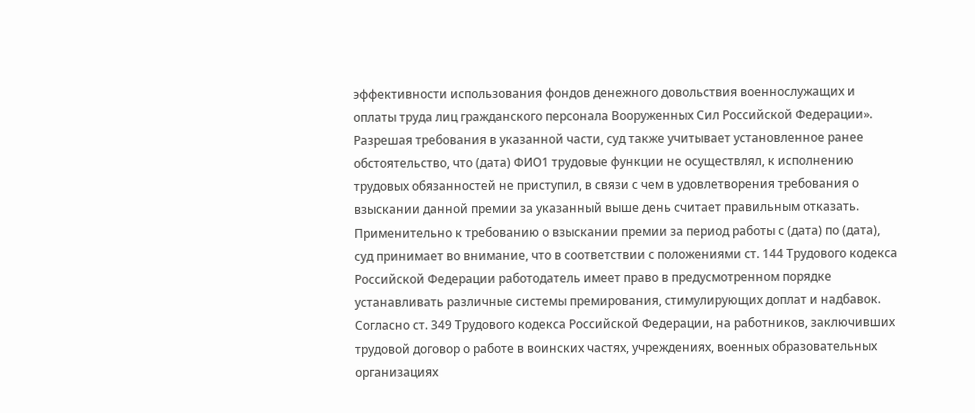эффективности использования фондов денежного довольствия военнослужащих и оплаты труда лиц гражданского персонала Вооруженных Сил Российской Федерации». Разрешая требования в указанной части, суд также учитывает установленное ранее обстоятельство, что (дата) ФИО1 трудовые функции не осуществлял, к исполнению трудовых обязанностей не приступил, в связи с чем в удовлетворения требования о взыскании данной премии за указанный выше день считает правильным отказать. Применительно к требованию о взыскании премии за период работы с (дата) по (дата), суд принимает во внимание, что в соответствии с положениями ст. 144 Трудового кодекса Российской Федерации работодатель имеет право в предусмотренном порядке устанавливать различные системы премирования, стимулирующих доплат и надбавок. Согласно ст. 349 Трудового кодекса Российской Федерации, на работников, заключивших трудовой договор о работе в воинских частях, учреждениях, военных образовательных организациях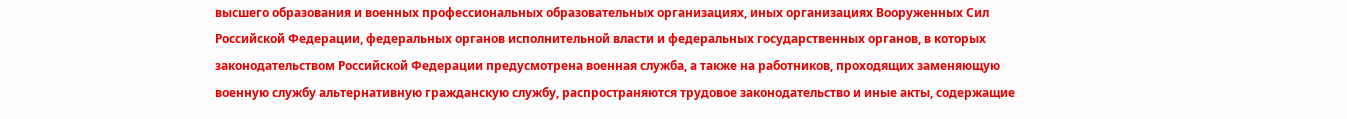высшего образования и военных профессиональных образовательных организациях, иных организациях Вооруженных Сил Российской Федерации, федеральных органов исполнительной власти и федеральных государственных органов, в которых законодательством Российской Федерации предусмотрена военная служба, а также на работников, проходящих заменяющую военную службу альтернативную гражданскую службу, распространяются трудовое законодательство и иные акты, содержащие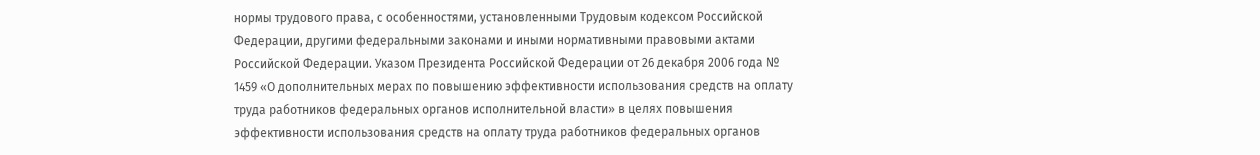нормы трудового права, с особенностями, установленными Трудовым кодексом Российской Федерации, другими федеральными законами и иными нормативными правовыми актами Российской Федерации. Указом Президента Российской Федерации от 26 декабря 2006 года № 1459 «О дополнительных мерах по повышению эффективности использования средств на оплату труда работников федеральных органов исполнительной власти» в целях повышения эффективности использования средств на оплату труда работников федеральных органов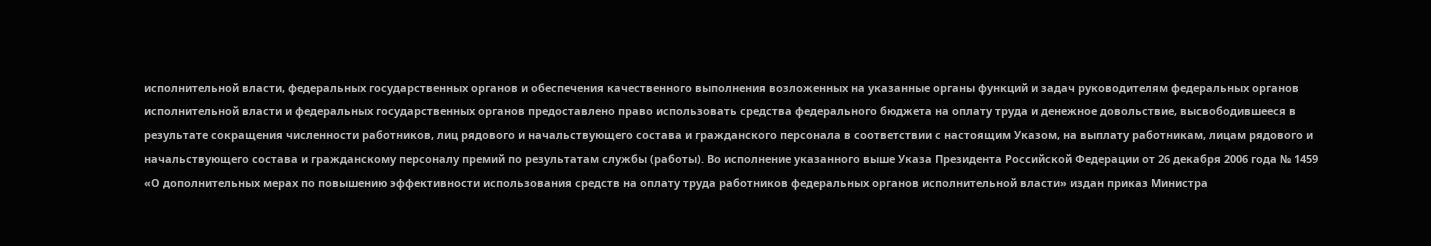исполнительной власти, федеральных государственных органов и обеспечения качественного выполнения возложенных на указанные органы функций и задач руководителям федеральных органов исполнительной власти и федеральных государственных органов предоставлено право использовать средства федерального бюджета на оплату труда и денежное довольствие, высвободившееся в результате сокращения численности работников, лиц рядового и начальствующего состава и гражданского персонала в соответствии с настоящим Указом, на выплату работникам, лицам рядового и начальствующего состава и гражданскому персоналу премий по результатам службы (работы). Во исполнение указанного выше Указа Президента Российской Федерации от 26 декабря 2006 года № 1459 «О дополнительных мерах по повышению эффективности использования средств на оплату труда работников федеральных органов исполнительной власти» издан приказ Министра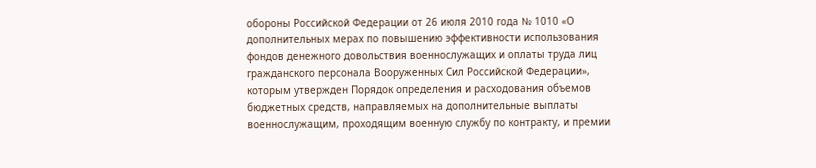обороны Российской Федерации от 26 июля 2010 года № 1010 «О дополнительных мерах по повышению эффективности использования фондов денежного довольствия военнослужащих и оплаты труда лиц гражданского персонала Вооруженных Сил Российской Федерации», которым утвержден Порядок определения и расходования объемов бюджетных средств, направляемых на дополнительные выплаты военнослужащим, проходящим военную службу по контракту, и премии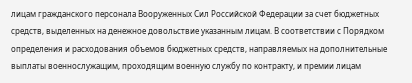лицам гражданского персонала Вооруженных Сил Российской Федерации за счет бюджетных средств, выделенных на денежное довольствие указанным лицам. В соответствии с Порядком определения и расходования объемов бюджетных средств, направляемых на дополнительные выплаты военнослужащим, проходящим военную службу по контракту, и премии лицам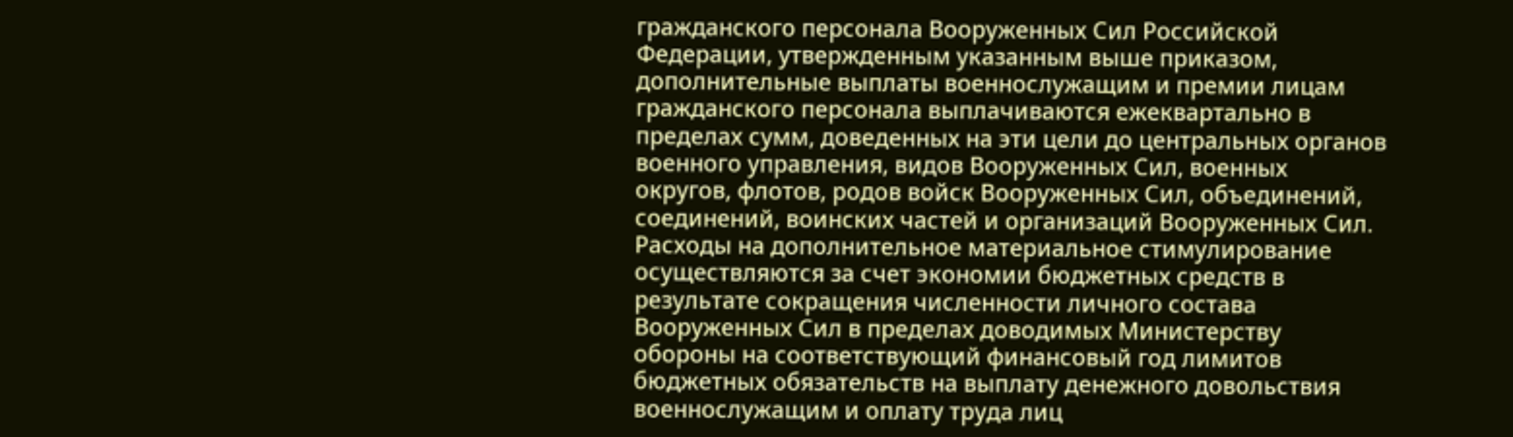гражданского персонала Вооруженных Сил Российской Федерации, утвержденным указанным выше приказом, дополнительные выплаты военнослужащим и премии лицам гражданского персонала выплачиваются ежеквартально в пределах сумм, доведенных на эти цели до центральных органов военного управления, видов Вооруженных Сил, военных округов, флотов, родов войск Вооруженных Сил, объединений, соединений, воинских частей и организаций Вооруженных Сил. Расходы на дополнительное материальное стимулирование осуществляются за счет экономии бюджетных средств в результате сокращения численности личного состава Вооруженных Сил в пределах доводимых Министерству обороны на соответствующий финансовый год лимитов бюджетных обязательств на выплату денежного довольствия военнослужащим и оплату труда лиц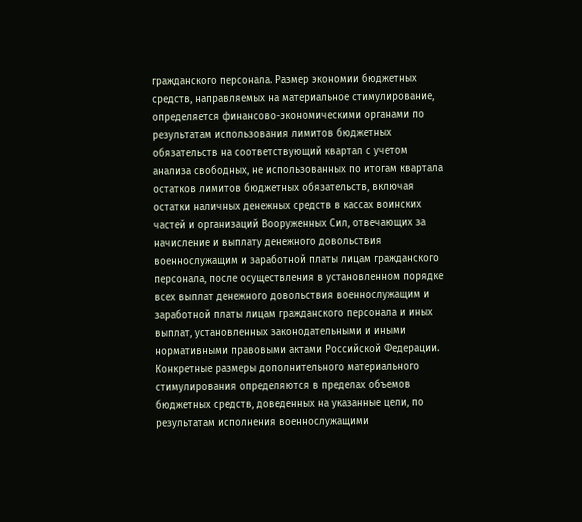гражданского персонала. Размер экономии бюджетных средств, направляемых на материальное стимулирование, определяется финансово-экономическими органами по результатам использования лимитов бюджетных обязательств на соответствующий квартал с учетом анализа свободных, не использованных по итогам квартала остатков лимитов бюджетных обязательств, включая остатки наличных денежных средств в кассах воинских частей и организаций Вооруженных Сил, отвечающих за начисление и выплату денежного довольствия военнослужащим и заработной платы лицам гражданского персонала, после осуществления в установленном порядке всех выплат денежного довольствия военнослужащим и заработной платы лицам гражданского персонала и иных выплат, установленных законодательными и иными нормативными правовыми актами Российской Федерации. Конкретные размеры дополнительного материального стимулирования определяются в пределах объемов бюджетных средств, доведенных на указанные цели, по результатам исполнения военнослужащими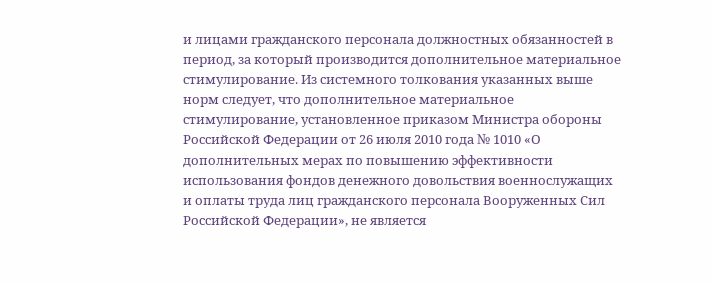и лицами гражданского персонала должностных обязанностей в период, за который производится дополнительное материальное стимулирование. Из системного толкования указанных выше норм следует, что дополнительное материальное стимулирование, установленное приказом Министра обороны Российской Федерации от 26 июля 2010 года № 1010 «О дополнительных мерах по повышению эффективности использования фондов денежного довольствия военнослужащих и оплаты труда лиц гражданского персонала Вооруженных Сил Российской Федерации», не является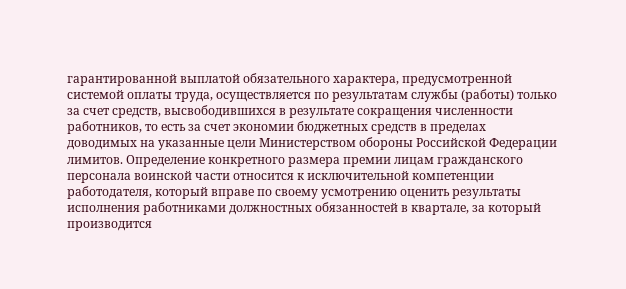гарантированной выплатой обязательного характера, предусмотренной системой оплаты труда, осуществляется по результатам службы (работы) только за счет средств, высвободившихся в результате сокращения численности работников, то есть за счет экономии бюджетных средств в пределах доводимых на указанные цели Министерством обороны Российской Федерации лимитов. Определение конкретного размера премии лицам гражданского персонала воинской части относится к исключительной компетенции работодателя, который вправе по своему усмотрению оценить результаты исполнения работниками должностных обязанностей в квартале, за который производится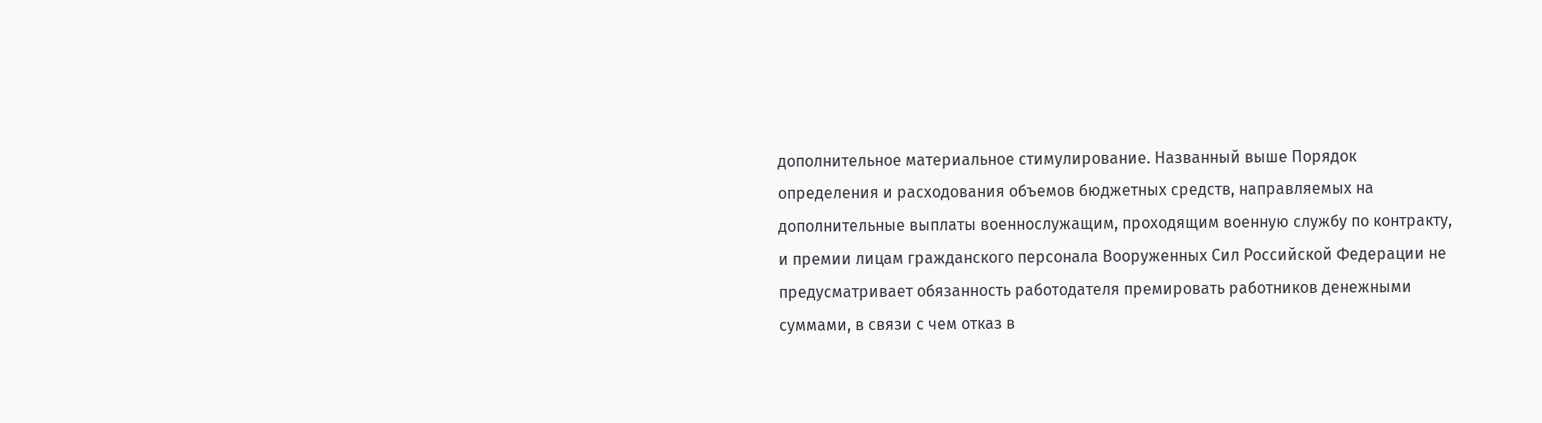дополнительное материальное стимулирование. Названный выше Порядок определения и расходования объемов бюджетных средств, направляемых на дополнительные выплаты военнослужащим, проходящим военную службу по контракту, и премии лицам гражданского персонала Вооруженных Сил Российской Федерации не предусматривает обязанность работодателя премировать работников денежными суммами, в связи с чем отказ в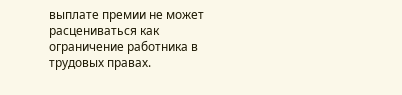выплате премии не может расцениваться как ограничение работника в трудовых правах.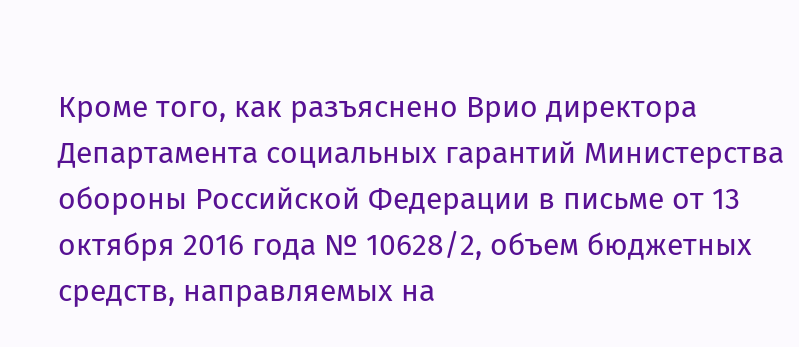Кроме того, как разъяснено Врио директора Департамента социальных гарантий Министерства обороны Российской Федерации в письме от 13 октября 2016 года № 10628/2, объем бюджетных средств, направляемых на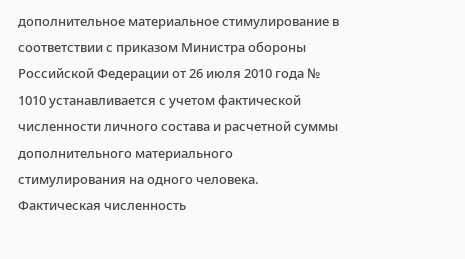дополнительное материальное стимулирование в соответствии с приказом Министра обороны Российской Федерации от 26 июля 2010 года № 1010 устанавливается с учетом фактической численности личного состава и расчетной суммы дополнительного материального стимулирования на одного человека. Фактическая численность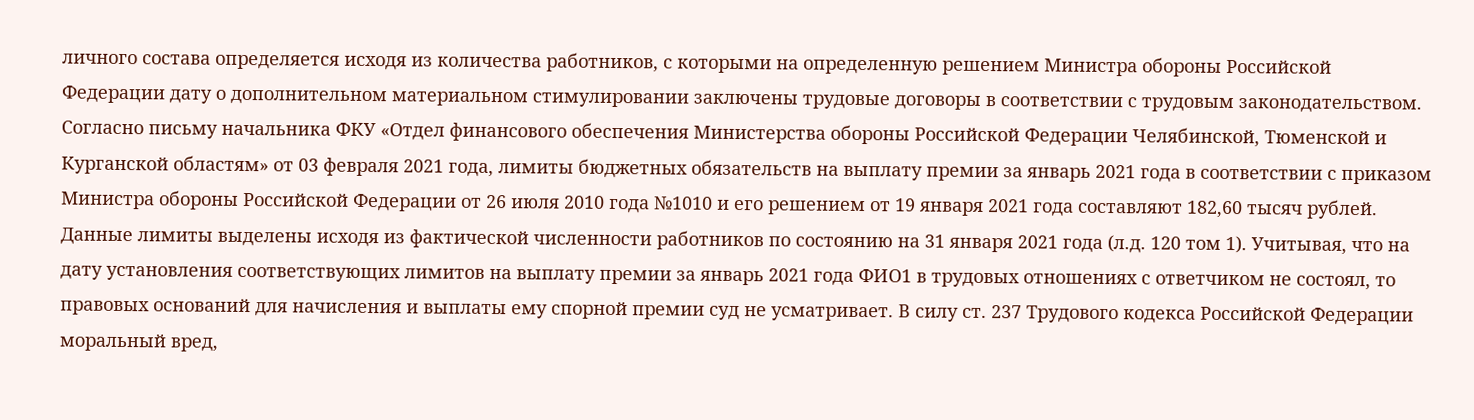личного состава определяется исходя из количества работников, с которыми на определенную решением Министра обороны Российской Федерации дату о дополнительном материальном стимулировании заключены трудовые договоры в соответствии с трудовым законодательством. Согласно письму начальника ФКУ «Отдел финансового обеспечения Министерства обороны Российской Федерации Челябинской, Тюменской и Курганской областям» от 03 февраля 2021 года, лимиты бюджетных обязательств на выплату премии за январь 2021 года в соответствии с приказом Министра обороны Российской Федерации от 26 июля 2010 года №1010 и его решением от 19 января 2021 года составляют 182,60 тысяч рублей. Данные лимиты выделены исходя из фактической численности работников по состоянию на 31 января 2021 года (л.д. 120 том 1). Учитывая, что на дату установления соответствующих лимитов на выплату премии за январь 2021 года ФИО1 в трудовых отношениях с ответчиком не состоял, то правовых оснований для начисления и выплаты ему спорной премии суд не усматривает. В силу ст. 237 Трудового кодекса Российской Федерации моральный вред,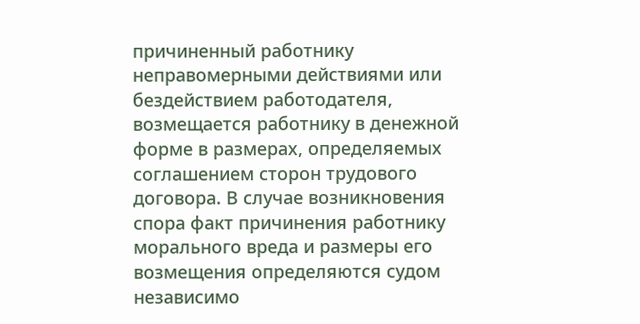причиненный работнику неправомерными действиями или бездействием работодателя, возмещается работнику в денежной форме в размерах, определяемых соглашением сторон трудового договора. В случае возникновения спора факт причинения работнику морального вреда и размеры его возмещения определяются судом независимо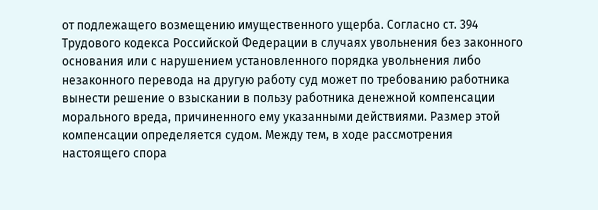от подлежащего возмещению имущественного ущерба. Согласно ст. 394 Трудового кодекса Российской Федерации в случаях увольнения без законного основания или с нарушением установленного порядка увольнения либо незаконного перевода на другую работу суд может по требованию работника вынести решение о взыскании в пользу работника денежной компенсации морального вреда, причиненного ему указанными действиями. Размер этой компенсации определяется судом. Между тем, в ходе рассмотрения настоящего спора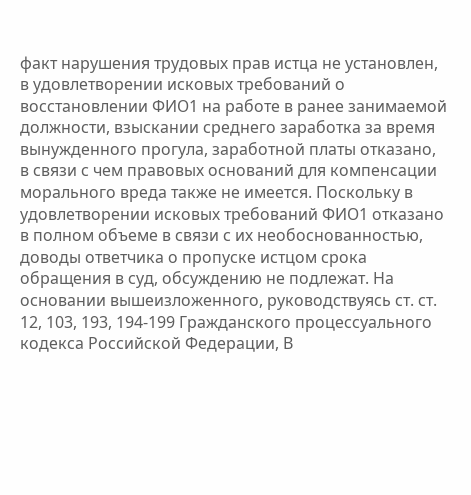факт нарушения трудовых прав истца не установлен, в удовлетворении исковых требований о восстановлении ФИО1 на работе в ранее занимаемой должности, взыскании среднего заработка за время вынужденного прогула, заработной платы отказано, в связи с чем правовых оснований для компенсации морального вреда также не имеется. Поскольку в удовлетворении исковых требований ФИО1 отказано в полном объеме в связи с их необоснованностью, доводы ответчика о пропуске истцом срока обращения в суд, обсуждению не подлежат. На основании вышеизложенного, руководствуясь ст. ст. 12, 103, 193, 194-199 Гражданского процессуального кодекса Российской Федерации, В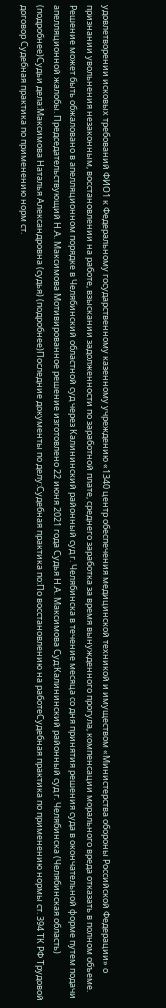удовлетворении исковых требований ФИО1 к Федеральному государственному казенному учреждению «1340 центр обеспечения медицинской техникой и имуществом «Министерства обороны Российской Федерации» о признании увольнения незаконным, восстановлении на работе, взыскании задолженности по заработной плате, среднего заработка за время вынужденного прогула, компенсации морального вреда отказать в полном объеме. Решение может быть обжаловано в апелляционном порядке в Челябинский областной суд через Калининский районный суд г. Челябинска в течение месяца со дня принятия решения суда в окончательной форме путем подачи апелляционной жалобы. Председательствующий Н.А. Максимова Мотивированное решение изготовлено 22 июня 2021 года Судья Н.А. Максимова Суд:Калининский районный суд г. Челябинска (Челябинская область) (подробнее)Судьи дела:Максимова Наталья Александровна (судья) (подробнее)Последние документы по делу:Судебная практика по:По восстановлению на работеСудебная практика по применению нормы ст. 394 ТК РФ Трудовой договор Судебная практика по применению норм ст.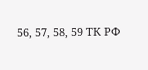56, 57, 58, 59 ТК РФ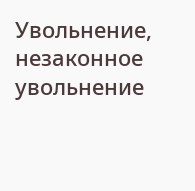Увольнение, незаконное увольнение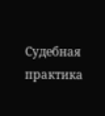Судебная практика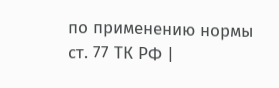по применению нормы ст. 77 ТК РФ |